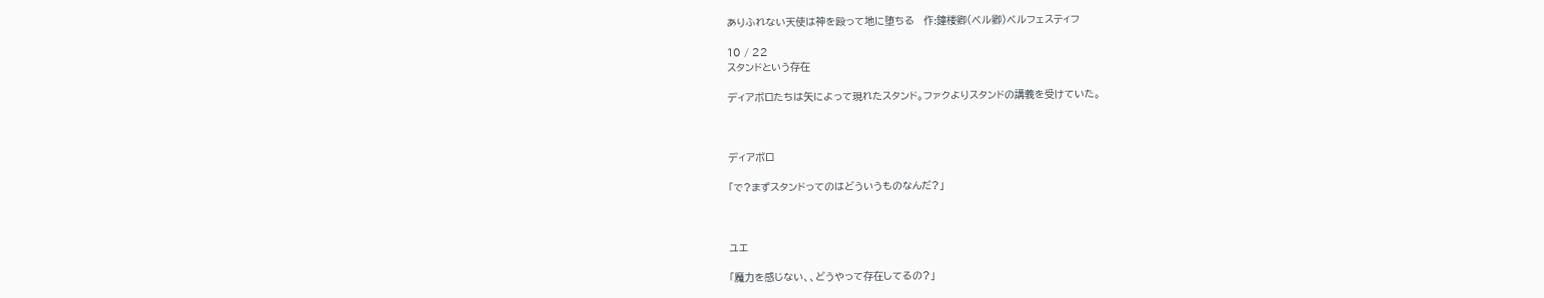ありふれない天使は神を殴って地に堕ちる   作:鐘楼卿(ベル卿)ベルフェスティフ

10 / 22
スタンドという存在

ディアボロたちは矢によって現れたスタンド。ファクよりスタンドの講義を受けていた。



ディアボロ

「で?まずスタンドってのはどういうものなんだ?」



ユエ

「魔力を感じない、、どうやって存在してるの?」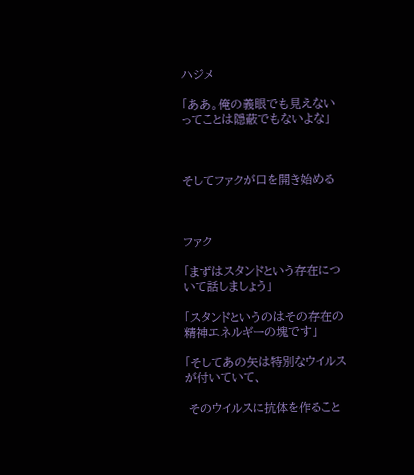ハジメ

「ああ。俺の義眼でも見えないってことは隠蔽でもないよな」



そしてファクが口を開き始める



ファク

「まずはスタンドという存在について話しましょう」

「スタンドというのはその存在の精神エネルギーの塊です」

「そしてあの矢は特別なウイルスが付いていて、

 そのウイルスに抗体を作ること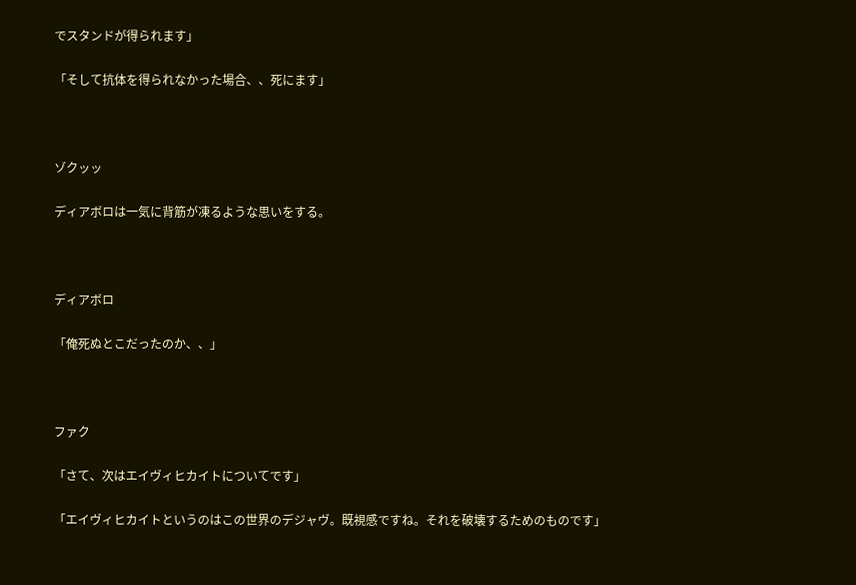でスタンドが得られます」

「そして抗体を得られなかった場合、、死にます」



ゾクッッ

ディアボロは一気に背筋が凍るような思いをする。



ディアボロ

「俺死ぬとこだったのか、、」



ファク

「さて、次はエイヴィヒカイトについてです」

「エイヴィヒカイトというのはこの世界のデジャヴ。既視感ですね。それを破壊するためのものです」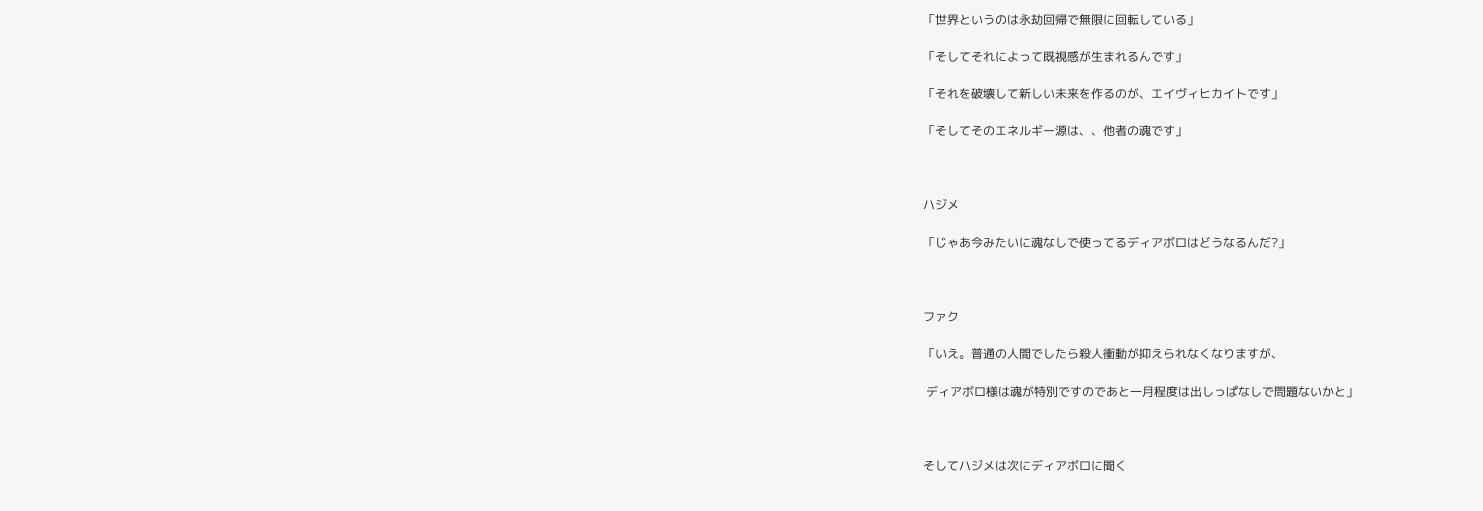「世界というのは永劫回帰で無限に回転している」

「そしてそれによって既視感が生まれるんです」

「それを破壊して新しい未来を作るのが、エイヴィヒカイトです」

「そしてそのエネルギー源は、、他者の魂です」



ハジメ

「じゃあ今みたいに魂なしで使ってるディアボロはどうなるんだ?」



ファク

「いえ。普通の人間でしたら殺人衝動が抑えられなくなりますが、

 ディアボロ様は魂が特別ですのであと一月程度は出しっぱなしで問題ないかと」



そしてハジメは次にディアボロに聞く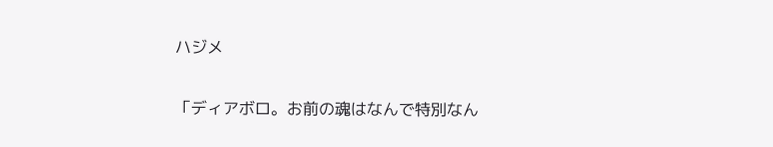ハジメ

「ディアボロ。お前の魂はなんで特別なん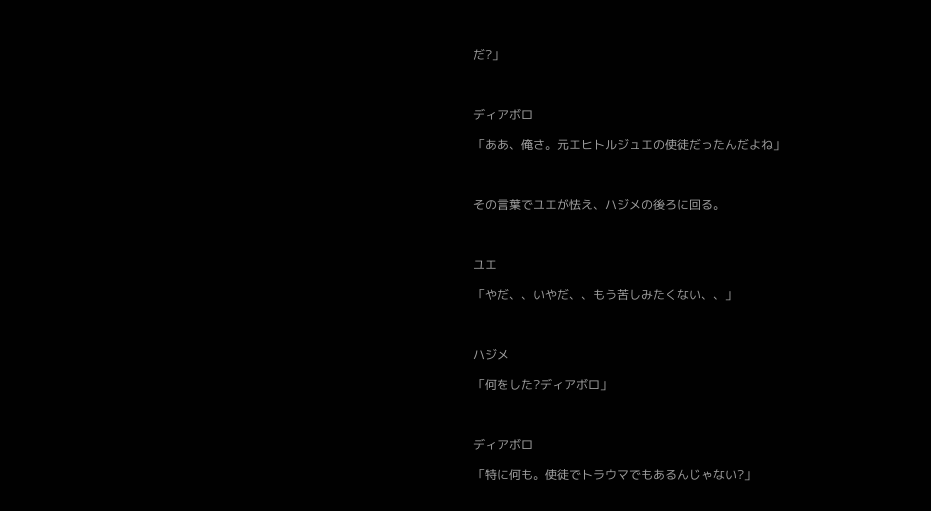だ?」



ディアボロ

「ああ、俺さ。元エヒトルジュエの使徒だったんだよね」



その言葉でユエが怯え、ハジメの後ろに回る。



ユエ

「やだ、、いやだ、、もう苦しみたくない、、」



ハジメ

「何をした?ディアボロ」



ディアボロ

「特に何も。使徒でトラウマでもあるんじゃない?」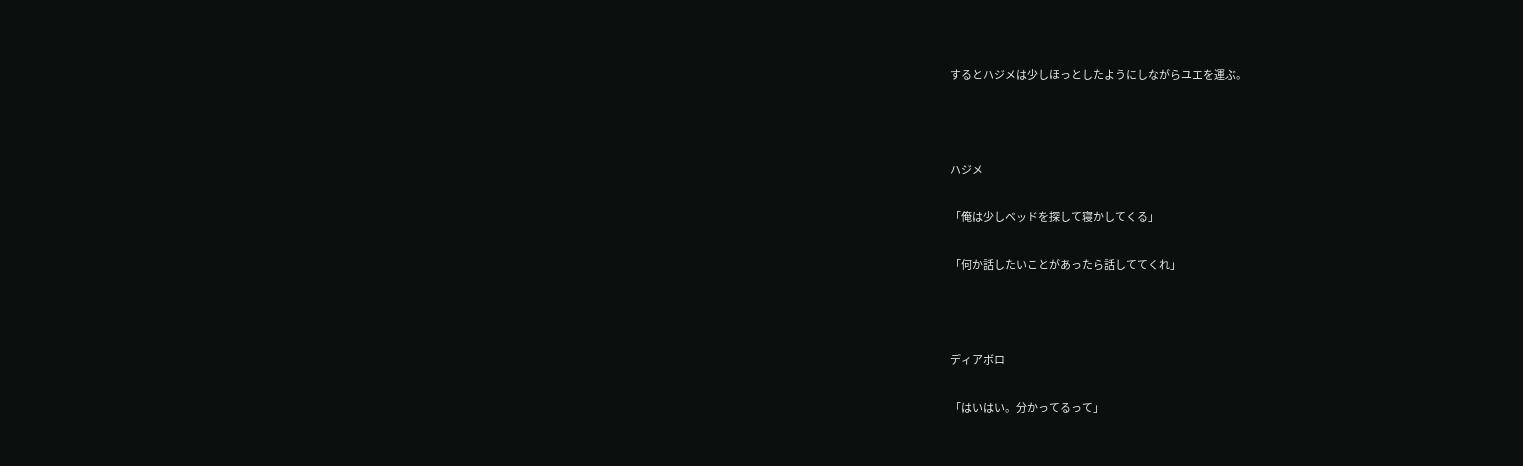するとハジメは少しほっとしたようにしながらユエを運ぶ。



ハジメ

「俺は少しベッドを探して寝かしてくる」

「何か話したいことがあったら話しててくれ」



ディアボロ

「はいはい。分かってるって」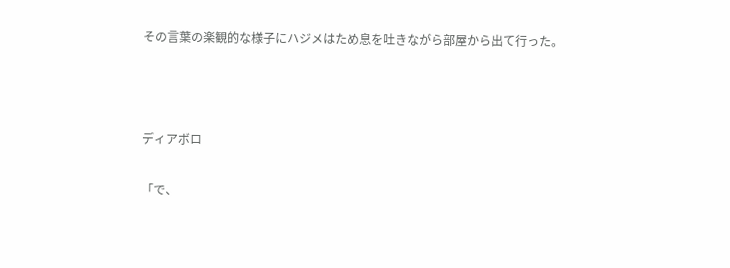その言葉の楽観的な様子にハジメはため息を吐きながら部屋から出て行った。



ディアボロ

「で、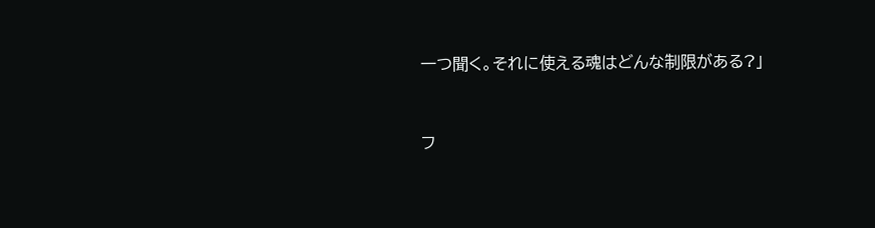一つ聞く。それに使える魂はどんな制限がある?」



フ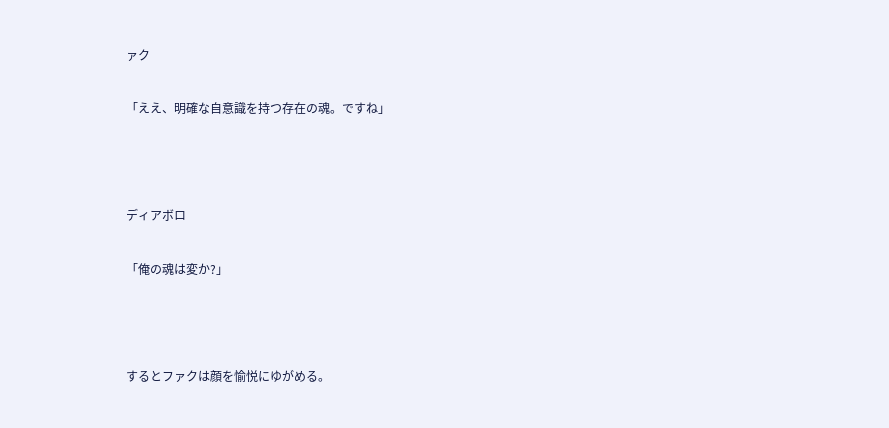ァク

「ええ、明確な自意識を持つ存在の魂。ですね」



ディアボロ

「俺の魂は変か?」



するとファクは顔を愉悦にゆがめる。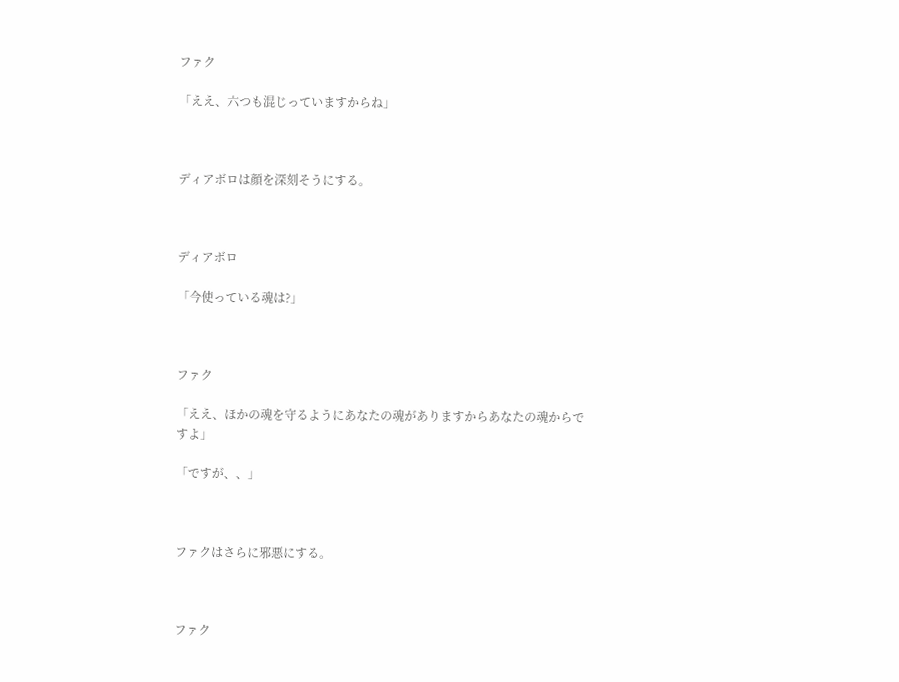ファク

「ええ、六つも混じっていますからね」



ディアボロは顔を深刻そうにする。



ディアボロ

「今使っている魂は?」



ファク

「ええ、ほかの魂を守るようにあなたの魂がありますからあなたの魂からですよ」

「ですが、、」



ファクはさらに邪悪にする。



ファク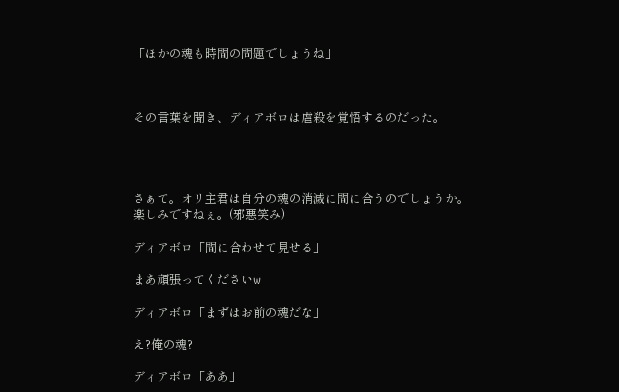「ほかの魂も時間の問題でしょうね」



その言葉を聞き、ディアボロは虐殺を覚悟するのだった。




さぁて。オリ主君は自分の魂の消滅に間に合うのでしょうか。
楽しみですねぇ。(邪悪笑み)

ディアボロ「間に合わせて見せる」

まあ頑張ってくださいw

ディアボロ「まずはお前の魂だな」

え?俺の魂?

ディアボロ「ああ」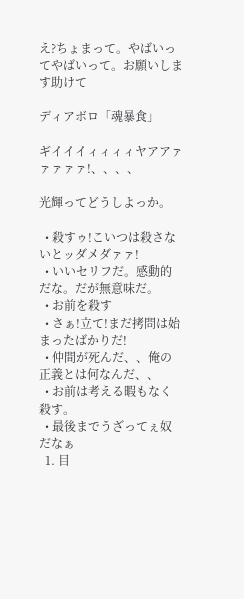え?ちょまって。やばいってやばいって。お願いします助けて

ディアボロ「魂暴食」

ギイイイィィィィヤアアァァァァァ!、、、、

光輝ってどうしよっか。

  • 殺すゥ!こいつは殺さないとッダメダァァ!
  • いいセリフだ。感動的だな。だが無意味だ。
  • お前を殺す
  • さぁ!立て!まだ拷問は始まったばかりだ!
  • 仲間が死んだ、、俺の正義とは何なんだ、、
  • お前は考える暇もなく殺す。
  • 最後までうざってぇ奴だなぁ
  1. 目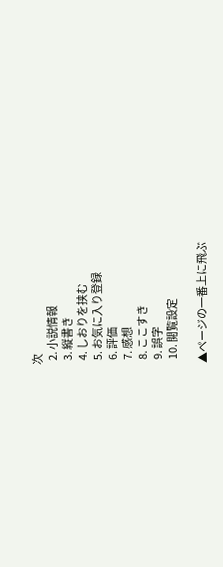次
  2. 小説情報
  3. 縦書き
  4. しおりを挟む
  5. お気に入り登録
  6. 評価
  7. 感想
  8. ここすき
  9. 誤字
  10. 閲覧設定

▲ページの一番上に飛ぶ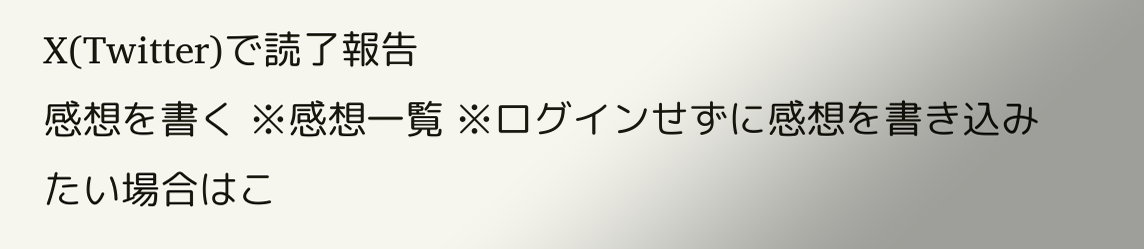X(Twitter)で読了報告
感想を書く ※感想一覧 ※ログインせずに感想を書き込みたい場合はこ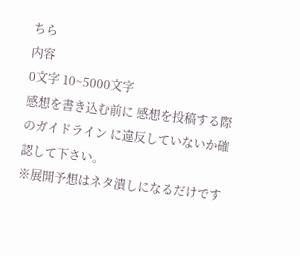ちら
内容
0文字 10~5000文字
感想を書き込む前に 感想を投稿する際のガイドライン に違反していないか確認して下さい。
※展開予想はネタ潰しになるだけです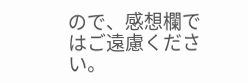ので、感想欄ではご遠慮ください。